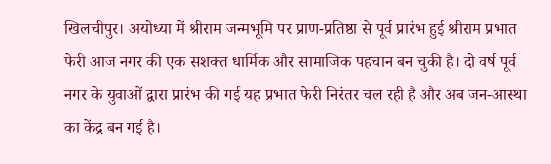खिलचीपुर। अयोध्या में श्रीराम जन्मभूमि पर प्राण-प्रतिष्ठा से पूर्व प्रारंभ हुई श्रीराम प्रभात फेरी आज नगर की एक सशक्त धार्मिक और सामाजिक पहचान बन चुकी है। दो वर्ष पूर्व नगर के युवाओं द्वारा प्रारंभ की गई यह प्रभात फेरी निरंतर चल रही है और अब जन-आस्था का केंद्र बन गई है।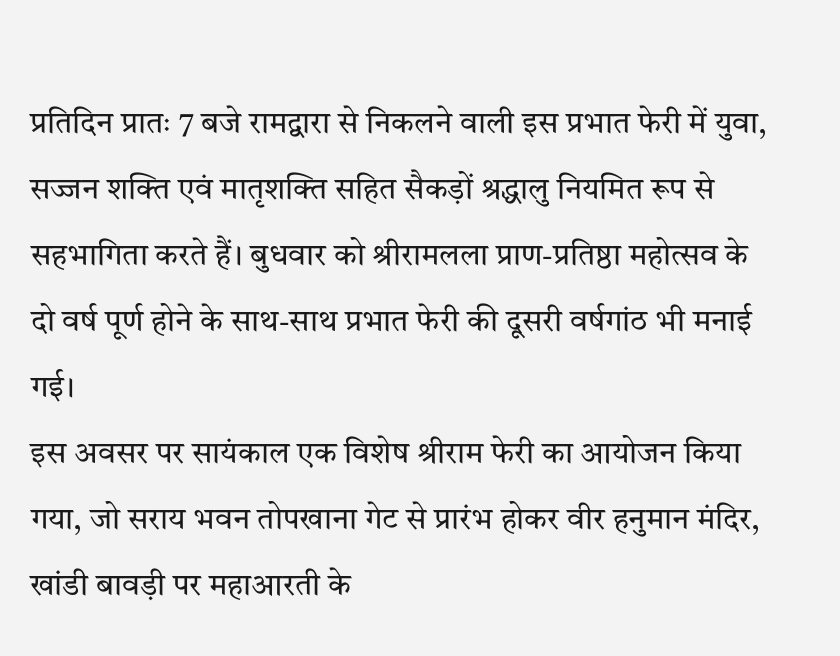प्रतिदिन प्रातः 7 बजे रामद्वारा से निकलने वाली इस प्रभात फेरी में युवा, सज्जन शक्ति एवं मातृशक्ति सहित सैकड़ों श्रद्धालु नियमित रूप से सहभागिता करते हैं। बुधवार को श्रीरामलला प्राण-प्रतिष्ठा महोत्सव के दो वर्ष पूर्ण होने के साथ-साथ प्रभात फेरी की दूसरी वर्षगांठ भी मनाई गई।
इस अवसर पर सायंकाल एक विशेष श्रीराम फेरी का आयोजन किया गया, जो सराय भवन तोपखाना गेट से प्रारंभ होकर वीर हनुमान मंदिर, खांडी बावड़ी पर महाआरती के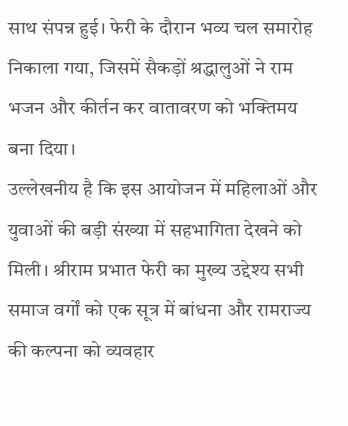साथ संपन्न हुई। फेरी के दौरान भव्य चल समारोह निकाला गया, जिसमें सैकड़ों श्रद्धालुओं ने राम भजन और कीर्तन कर वातावरण को भक्तिमय बना दिया।
उल्लेखनीय है कि इस आयोजन में महिलाओं और युवाओं की बड़ी संख्या में सहभागिता देखने को मिली। श्रीराम प्रभात फेरी का मुख्य उद्देश्य सभी समाज वर्गों को एक सूत्र में बांधना और रामराज्य की कल्पना को व्यवहार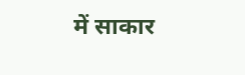में साकार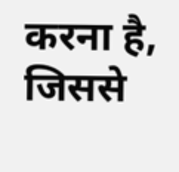करना है, जिससे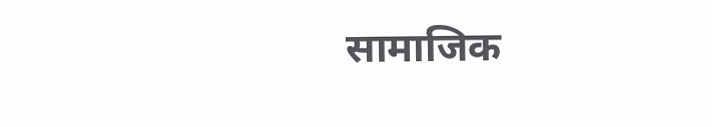सामाजिक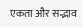एकता और सद्भाव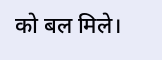को बल मिले।